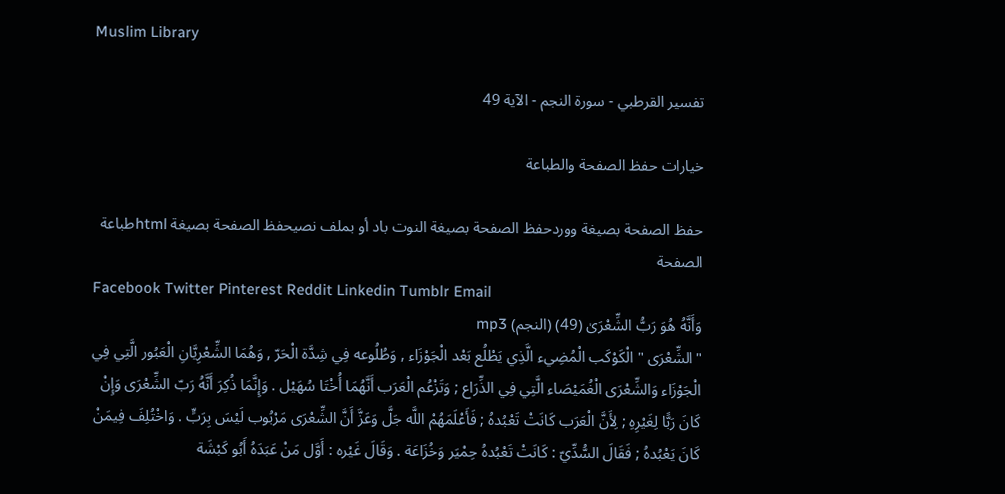Muslim Library

تفسير القرطبي - سورة النجم - الآية 49

خيارات حفظ الصفحة والطباعة

حفظ الصفحة بصيغة ووردحفظ الصفحة بصيغة النوت باد أو بملف نصيحفظ الصفحة بصيغة htmlطباعة الصفحة
Facebook Twitter Pinterest Reddit Linkedin Tumblr Email
وَأَنَّهُ هُوَ رَبُّ الشِّعْرَىٰ (49) (النجم) mp3
"الشِّعْرَى " الْكَوْكَب الْمُضِيء الَّذِي يَطْلُع بَعْد الْجَوْزَاء , وَطُلُوعه فِي شِدَّة الْحَرّ , وَهُمَا الشِّعْرِيَّانِ الْعَبُور الَّتِي فِي الْجَوْزَاء وَالشِّعْرَى الْغُمَيْصَاء الَّتِي فِي الذِّرَاع ; وَتَزْعُم الْعَرَب أَنَّهُمَا أُخْتَا سُهَيْل . وَإِنَّمَا ذُكِرَ أَنَّهُ رَبّ الشِّعْرَى وَإِنْ كَانَ رَبًّا لِغَيْرِهِ ; لِأَنَّ الْعَرَب كَانَتْ تَعْبُدهُ ; فَأَعْلَمَهُمْ اللَّه جَلَّ وَعَزَّ أَنَّ الشِّعْرَى مَرْبُوب لَيْسَ بِرَبٍّ . وَاخْتُلِفَ فِيمَنْ كَانَ يَعْبُدهُ ; فَقَالَ السُّدِّيّ : كَانَتْ تَعْبُدهُ حِمْيَر وَخُزَاعَة . وَقَالَ غَيْره : أَوَّل مَنْ عَبَدَهُ أَبُو كَبْشَة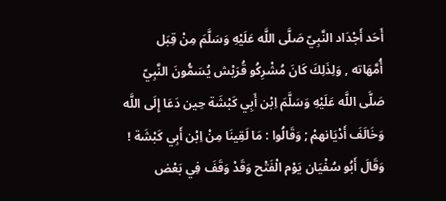أَحَد أَجْدَاد النَّبِيّ صَلَّى اللَّه عَلَيْهِ وَسَلَّمَ مِنْ قِبَل أُمَّهَاته , وَلِذَلِكَ كَانَ مُشْرِكُو قُرَيْش يُسَمُّونَ النَّبِيّ صَلَّى اللَّه عَلَيْهِ وَسَلَّمَ اِبْن أَبِي كَبْشَة حِين دَعَا إِلَى اللَّه وَخَالَفَ أَدْيَانهمْ ; وَقَالُوا : مَا لَقِينَا مِنْ اِبْن أَبِي كَبْشَة ! وَقَالَ أَبُو سُفْيَان يَوْم الْفَتْح وَقَدْ وَقَفَ فِي بَعْض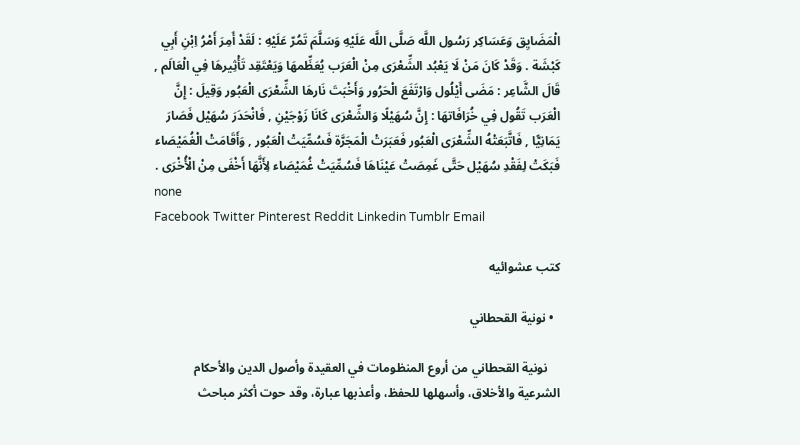الْمَضَايِق وَعَسَاكِر رَسُول اللَّه صَلَّى اللَّه عَلَيْهِ وَسَلَّمَ تَمُرّ عَلَيْهِ : لَقَدْ أَمِرَ أَمْرُ اِبْنِ أَبِي كَبْشَة . وَقَدْ كَانَ مَنْ لَا يَعْبُد الشِّعْرَى مِنْ الْعَرَب يُعَظِّمهَا وَيَعْتَقِد تَأْثِيرهَا فِي الْعَالَم , قَالَ الشَّاعِر : مَضَى أَيْلُول وَارْتَفَعَ الْحَرُور وَأَخْبَتَ نَارهَا الشِّعْرَى الْعَبُور وَقِيلَ : إِنَّ الْعَرَب تَقُول فِي خُرَافَاتهَا : إِنَّ سُهَيْلًا وَالشِّعْرَى كَانَا زَوْجَيْنِ , فَانْحَدَرَ سُهَيْل فَصَارَ يَمَانِيًّا , فَاتَّبَعَتْهُ الشِّعْرَى الْعَبُور فَعَبَرَتْ الْمَجَرَّة فَسُمِّيَتْ الْعَبُور , وَأَقَامَتْ الْغُمَيْصَاء فَبَكَتْ لِفَقْدِ سُهَيْل حَتَّى غَمِصَتْ عَيْنَاهَا فَسُمِّيَتْ غُمَيْصَاء لِأَنَّهَا أَخْفَى مِنْ الْأُخْرَى .
none
Facebook Twitter Pinterest Reddit Linkedin Tumblr Email

كتب عشوائيه

  • نونية القحطاني

    نونية القحطاني من أروع المنظومات في العقيدة وأصول الدين والأحكام الشرعية والأخلاق، وأسهلها للحفظ، وأعذبها عبارة، وقد حوت أكثر مباحث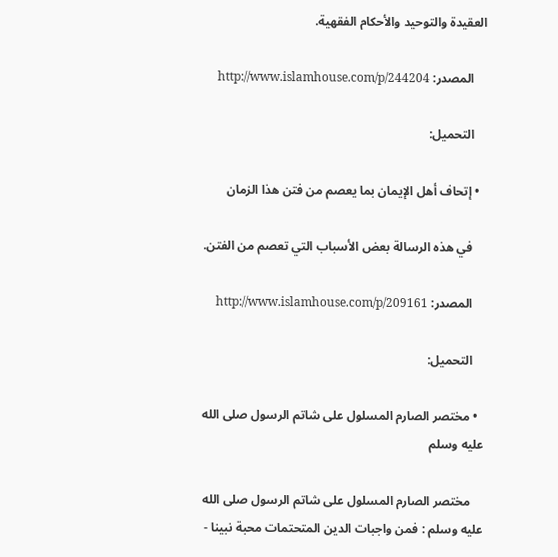العقيدة والتوحيد والأحكام الفقهية.

    المصدر: http://www.islamhouse.com/p/244204

    التحميل:

  • إتحاف أهل الإيمان بما يعصم من فتن هذا الزمان

    في هذه الرسالة بعض الأسباب التي تعصم من الفتن.

    المصدر: http://www.islamhouse.com/p/209161

    التحميل:

  • مختصر الصارم المسلول على شاتم الرسول صلى الله عليه وسلم

    مختصر الصارم المسلول على شاتم الرسول صلى الله عليه وسلم : فمن واجبات الدين المتحتمات محبة نبينا -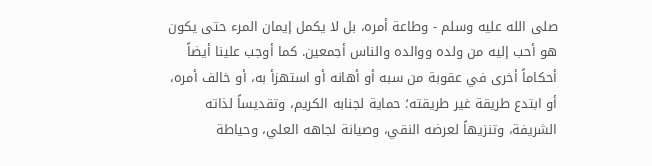صلى الله عليه وسلم - وطاعة أمره، بل لا يكمل إيمان المرء حتى يكون هو أحب إليه من ولده ووالده والناس أجمعين. كما أوجب علينا أيضاً أحكاماً أخرى في عقوبة من سبه أو أهانه أو استهزأ به، أو خالف أمره، أو ابتدع طريقة غير طريقته؛ حماية لجنابه الكريم، وتقديساً لذاته الشريفة، وتنزيهاً لعرضه النقي، وصيانة لجاهه العلي، وحياطة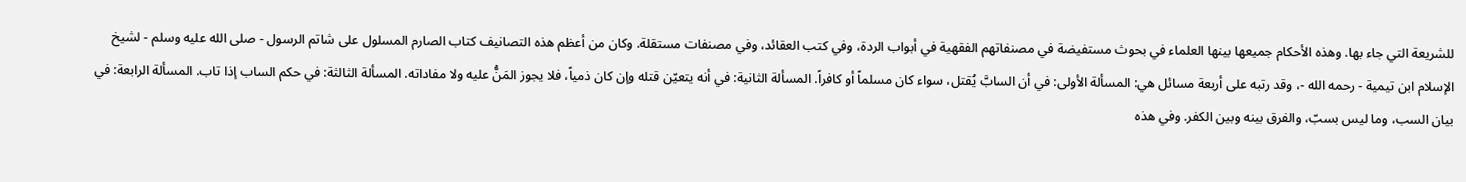للشريعة التي جاء بها. وهذه الأحكام جميعها بينها العلماء في بحوث مستفيضة في مصنفاتهم الفقهية في أبواب الردة، وفي كتب العقائد، وفي مصنفات مستقلة. وكان من أعظم هذه التصانيف كتاب الصارم المسلول على شاتم الرسول - صلى الله عليه وسلم - لشيخ الإسلام ابن تيمية - رحمه الله -، وقد رتبه على أربعة مسائل هي: المسألة الأولى: في أن السابَّ يُقتل، سواء كان مسلماً أو كافراً. المسألة الثانية: في أنه يتعيّن قتله وإن كان ذمياً، فلا يجوز المَنُّ عليه ولا مفاداته. المسألة الثالثة: في حكم الساب إذا تاب. المسألة الرابعة: في بيان السب، وما ليس بسبّ، والفرق بينه وبين الكفر. وفي هذه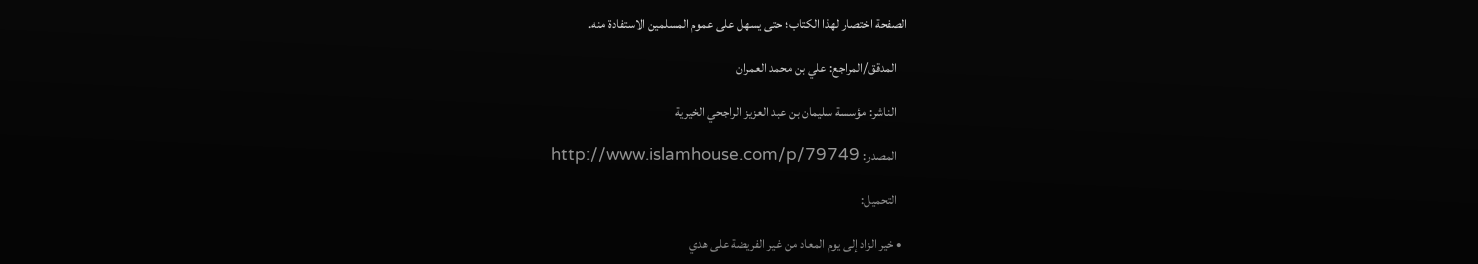الصفحة اختصار لهذا الكتاب؛ حتى يسهل على عموم المسلمين الاستفادة منه.

    المدقق/المراجع: علي بن محمد العمران

    الناشر: مؤسسة سليمان بن عبد العزيز الراجحي الخيرية

    المصدر: http://www.islamhouse.com/p/79749

    التحميل:

  • خير الزاد إلى يوم المعاد من غير الفريضة على هدي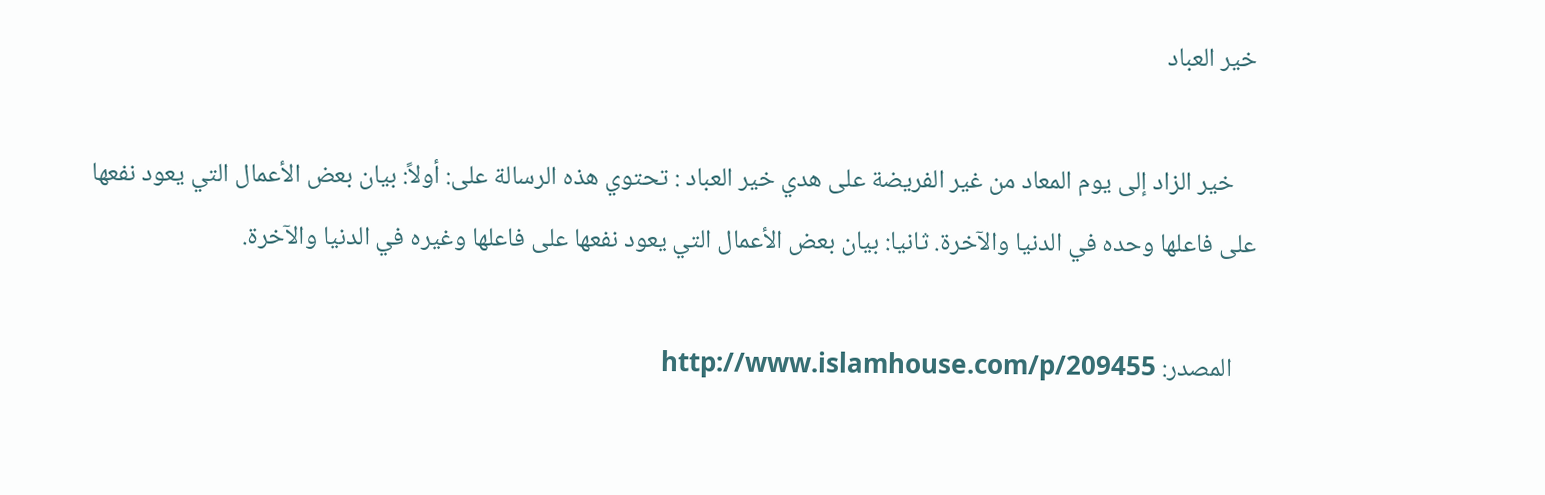خير العباد

    خير الزاد إلى يوم المعاد من غير الفريضة على هدي خير العباد : تحتوي هذه الرسالة على: أولاً: بيان بعض الأعمال التي يعود نفعها على فاعلها وحده في الدنيا والآخرة. ثانيا: بيان بعض الأعمال التي يعود نفعها على فاعلها وغيره في الدنيا والآخرة.

    المصدر: http://www.islamhouse.com/p/209455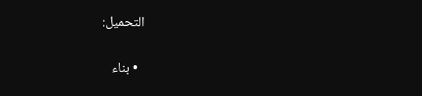التحميل:

  • بناء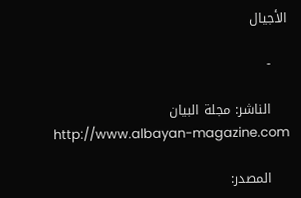الأجيال

    -

    الناشر: مجلة البيان http://www.albayan-magazine.com

    المصدر: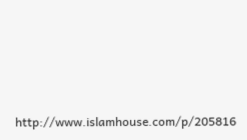http://www.islamhouse.com/p/205816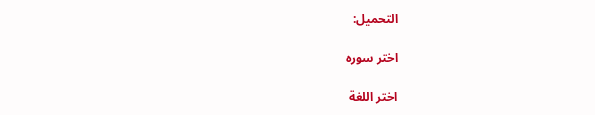التحميل:

اختر سوره

اختر اللغة